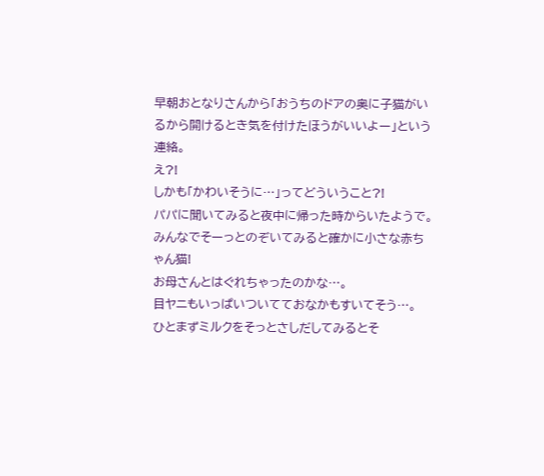早朝おとなりさんから「おうちのドアの奥に子猫がいるから開けるとき気を付けたほうがいいよー」という連絡。
え?!
しかも「かわいそうに…」ってどういうこと?!
パパに聞いてみると夜中に帰った時からいたようで。
みんなでそーっとのぞいてみると確かに小さな赤ちゃん猫!
お母さんとはぐれちゃったのかな…。
目ヤニもいっぱいついてておなかもすいてそう…。
ひとまずミルクをそっとさしだしてみるとそ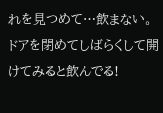れを見つめて…飲まない。
ドアを閉めてしばらくして開けてみると飲んでる!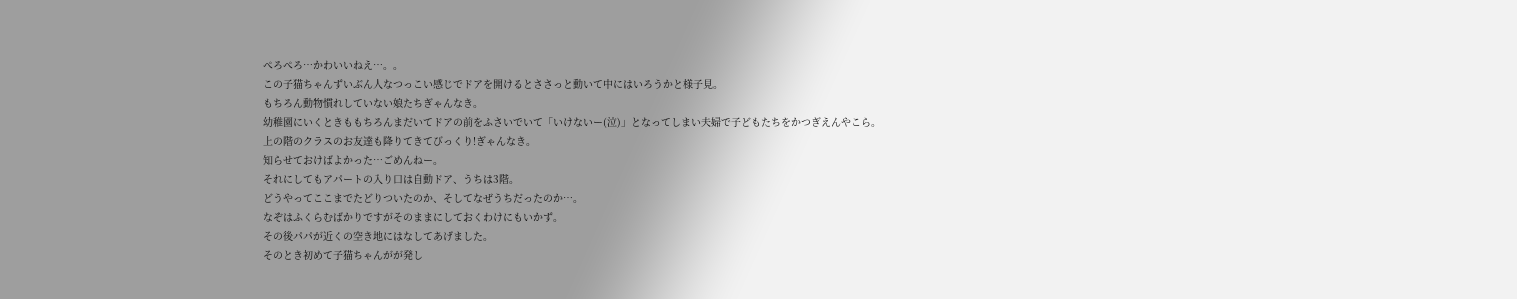ぺろぺろ…かわいいねえ…。。
この子猫ちゃんずいぶん人なつっこい感じでドアを開けるとささっと動いて中にはいろうかと様子見。
もちろん動物慣れしていない娘たちぎゃんなき。
幼稚園にいくときももちろんまだいてドアの前をふさいでいて「いけないー(泣)」となってしまい夫婦で子どもたちをかつぎえんやこら。
上の階のクラスのお友達も降りてきてびっくり!ぎゃんなき。
知らせておけばよかった…ごめんねー。
それにしてもアパートの入り口は自動ドア、うちは3階。
どうやってここまでたどりついたのか、そしてなぜうちだったのか…。
なぞはふくらむばかりですがそのままにしておくわけにもいかず。
その後パパが近くの空き地にはなしてあげました。
そのとき初めて子猫ちゃんがが発し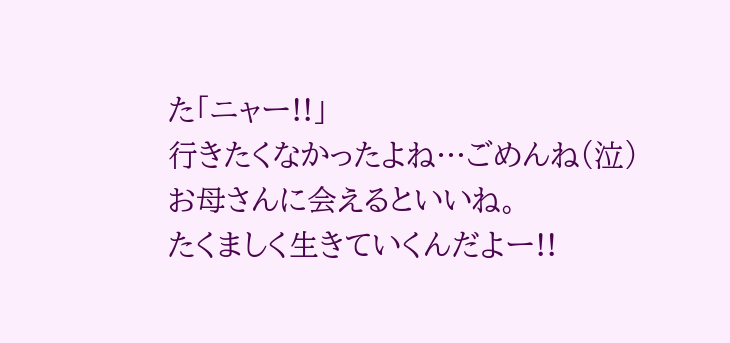た「ニャー!!」
行きたくなかったよね…ごめんね(泣)
お母さんに会えるといいね。
たくましく生きていくんだよー!!